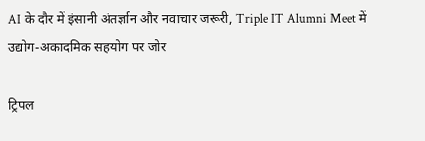AI के दौर में इंसानी अंतर्ज्ञान और नवाचार जरूरी, Triple IT Alumni Meet में उद्योग-अकादमिक सहयोग पर जोर

ट्रिपल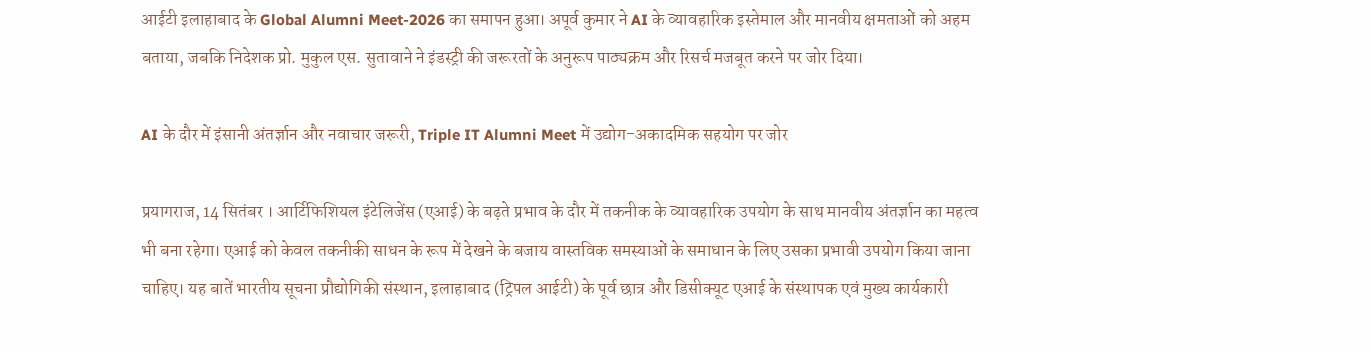आईटी इलाहाबाद के Global Alumni Meet-2026 का समापन हुआ। अपूर्व कुमार ने AI के व्यावहारिक इस्तेमाल और मानवीय क्षमताओं को अहम बताया, जबकि निदेशक प्रो. मुकुल एस. सुतावाने ने इंडस्ट्री की जरूरतों के अनुरूप पाठ्यक्रम और रिसर्च मजबूत करने पर जोर दिया।

AI के दौर में इंसानी अंतर्ज्ञान और नवाचार जरूरी, Triple IT Alumni Meet में उद्योग-अकादमिक सहयोग पर जोर

प्रयागराज, 14 सितंबर । आर्टिफिशियल इंटेलिजेंस (एआई) के बढ़ते प्रभाव के दौर में तकनीक के व्यावहारिक उपयोग के साथ मानवीय अंतर्ज्ञान का महत्व भी बना रहेगा। एआई को केवल तकनीकी साधन के रूप में देखने के बजाय वास्तविक समस्याओं के समाधान के लिए उसका प्रभावी उपयोग किया जाना चाहिए। यह बातें भारतीय सूचना प्रौद्योगिकी संस्थान, इलाहाबाद (ट्रिपल आईटी) के पूर्व छात्र और डिसीक्यूट एआई के संस्थापक एवं मुख्य कार्यकारी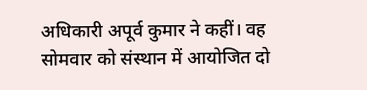अधिकारी अपूर्व कुमार ने कहीं। वह सोमवार को संस्थान में आयोजित दो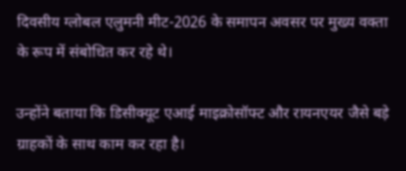दिवसीय ग्लोबल एलुमनी मीट-2026 के समापन अवसर पर मुख्य वक्ता के रूप में संबोधित कर रहे थे।

उन्होंने बताया कि डिसीक्यूट एआई माइक्रोसॉफ्ट और रायनएयर जैसे बड़े ग्राहकों के साथ काम कर रहा है।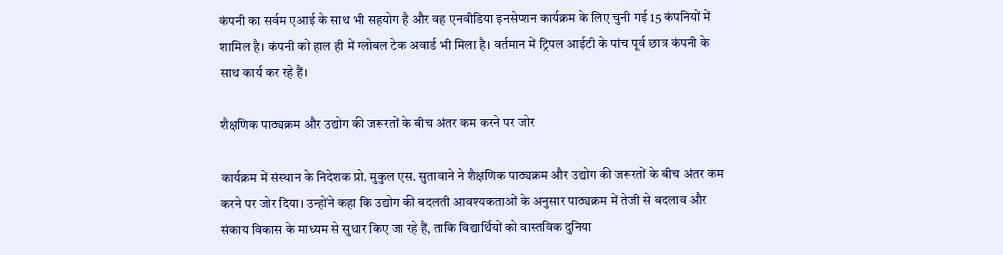कंपनी का सर्वम एआई के साथ भी सहयोग है और वह एनवीडिया इनसेप्शन कार्यक्रम के लिए चुनी गई 15 कंपनियों में शामिल है। कंपनी को हाल ही में ग्लोबल टेक अवार्ड भी मिला है। वर्तमान में ट्रिपल आईटी के पांच पूर्व छात्र कंपनी के साथ कार्य कर रहे हैं।

शैक्षणिक पाठ्यक्रम और उद्योग की जरूरतों के बीच अंतर कम करने पर जोर

कार्यक्रम में संस्थान के निदेशक प्रो. मुकुल एस. सुतावाने ने शैक्षणिक पाठ्यक्रम और उद्योग की जरूरतों के बीच अंतर कम करने पर जोर दिया। उन्होंने कहा कि उद्योग की बदलती आवश्यकताओं के अनुसार पाठ्यक्रम में तेजी से बदलाव और संकाय विकास के माध्यम से सुधार किए जा रहे हैं, ताकि विद्यार्थियों को वास्तविक दुनिया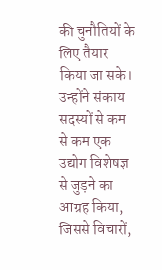की चुनौतियों के लिए तैयार किया जा सके। उन्होंने संकाय सदस्यों से कम से कम एक उद्योग विशेषज्ञ से जुड़ने का आग्रह किया, जिससे विचारों,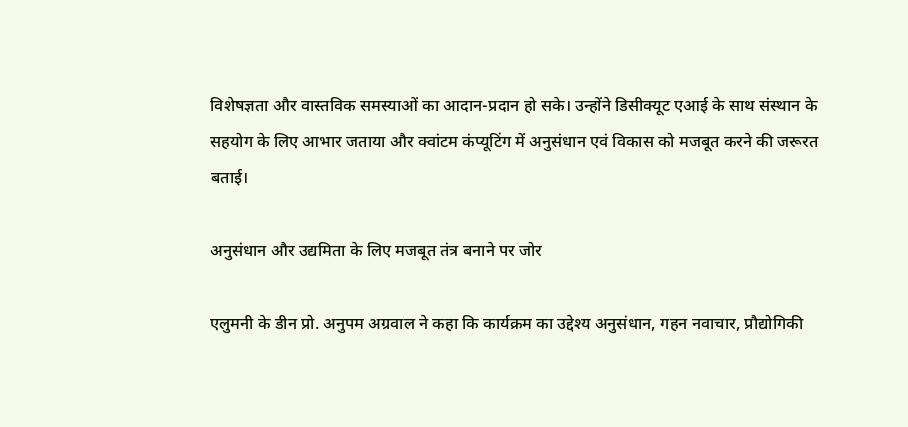विशेषज्ञता और वास्तविक समस्याओं का आदान-प्रदान हो सके। उन्होंने डिसीक्यूट एआई के साथ संस्थान के सहयोग के लिए आभार जताया और क्वांटम कंप्यूटिंग में अनुसंधान एवं विकास को मजबूत करने की जरूरत बताई।

अनुसंधान और उद्यमिता के लिए मजबूत तंत्र बनाने पर जोर

एलुमनी के डीन प्रो. अनुपम अग्रवाल ने कहा कि कार्यक्रम का उद्देश्य अनुसंधान, गहन नवाचार, प्रौद्योगिकी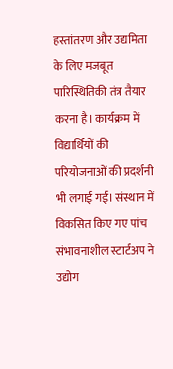हस्तांतरण और उद्यमिता के लिए मजबूत पारिस्थितिकी तंत्र तैयार करना है। कार्यक्रम में विद्यार्थियों की परियोजनाओं की प्रदर्शनी भी लगाई गई। संस्थान में विकसित किए गए पांच संभावनाशील स्टार्टअप ने उद्योग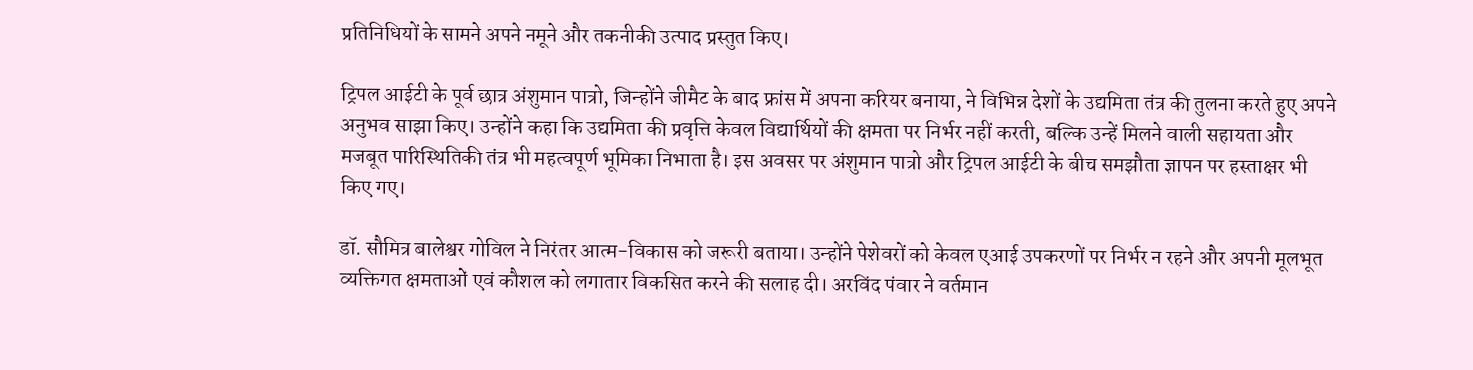प्रतिनिधियों के सामने अपने नमूने और तकनीकी उत्पाद प्रस्तुत किए।

ट्रिपल आईटी के पूर्व छात्र अंशुमान पात्रो, जिन्होंने जीमैट के बाद फ्रांस में अपना करियर बनाया, ने विभिन्न देशों के उद्यमिता तंत्र की तुलना करते हुए अपने अनुभव साझा किए। उन्होंने कहा कि उद्यमिता की प्रवृत्ति केवल विद्यार्थियों की क्षमता पर निर्भर नहीं करती, बल्कि उन्हें मिलने वाली सहायता और मजबूत पारिस्थितिकी तंत्र भी महत्वपूर्ण भूमिका निभाता है। इस अवसर पर अंशुमान पात्रो और ट्रिपल आईटी के बीच समझौता ज्ञापन पर हस्ताक्षर भी किए गए।

डॉ. सौमित्र बालेश्वर गोविल ने निरंतर आत्म-विकास को जरूरी बताया। उन्होंने पेशेवरों को केवल एआई उपकरणों पर निर्भर न रहने और अपनी मूलभूत व्यक्तिगत क्षमताओं एवं कौशल को लगातार विकसित करने की सलाह दी। अरविंद पंवार ने वर्तमान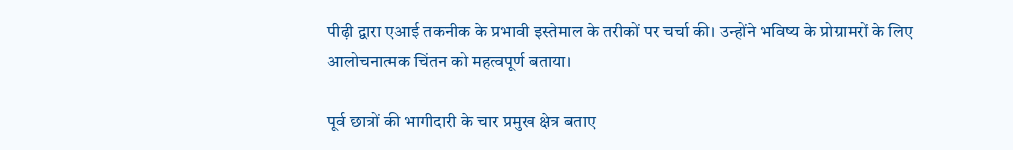पीढ़ी द्वारा एआई तकनीक के प्रभावी इस्तेमाल के तरीकों पर चर्चा की। उन्होंने भविष्य के प्रोग्रामरों के लिए आलोचनात्मक चिंतन को महत्वपूर्ण बताया।

पूर्व छात्रों की भागीदारी के चार प्रमुख क्षेत्र बताए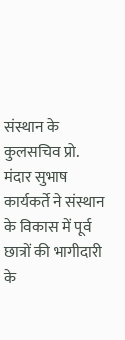संस्थान के कुलसचिव प्रो. मंदार सुभाष कार्यकर्ते ने संस्थान के विकास में पूर्व छात्रों की भागीदारी के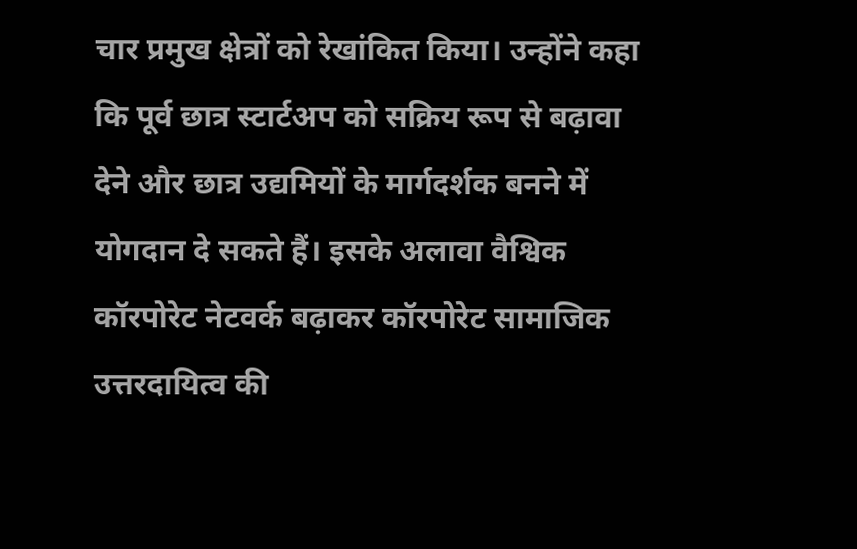चार प्रमुख क्षेत्रों को रेखांकित किया। उन्होंने कहा कि पूर्व छात्र स्टार्टअप को सक्रिय रूप से बढ़ावा देने और छात्र उद्यमियों के मार्गदर्शक बनने में योगदान दे सकते हैं। इसके अलावा वैश्विक कॉरपोरेट नेटवर्क बढ़ाकर कॉरपोरेट सामाजिक उत्तरदायित्व की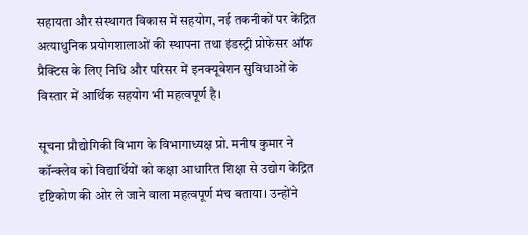सहायता और संस्थागत विकास में सहयोग, नई तकनीकों पर केंद्रित अत्याधुनिक प्रयोगशालाओं की स्थापना तथा इंडस्ट्री प्रोफेसर ऑफ प्रैक्टिस के लिए निधि और परिसर में इनक्यूबेशन सुविधाओं के विस्तार में आर्थिक सहयोग भी महत्वपूर्ण है।

सूचना प्रौद्योगिकी विभाग के विभागाध्यक्ष प्रो. मनीष कुमार ने कॉन्क्लेव को विद्यार्थियों को कक्षा आधारित शिक्षा से उद्योग केंद्रित दृष्टिकोण की ओर ले जाने वाला महत्वपूर्ण मंच बताया। उन्होंने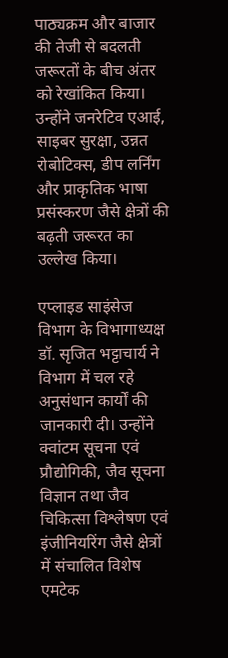पाठ्यक्रम और बाजार की तेजी से बदलती जरूरतों के बीच अंतर को रेखांकित किया। उन्होंने जनरेटिव एआई, साइबर सुरक्षा, उन्नत रोबोटिक्स, डीप लर्निंग और प्राकृतिक भाषा प्रसंस्करण जैसे क्षेत्रों की बढ़ती जरूरत का उल्लेख किया।

एप्लाइड साइंसेज विभाग के विभागाध्यक्ष डॉ. सृजित भट्टाचार्य ने विभाग में चल रहे अनुसंधान कार्यों की जानकारी दी। उन्होंने क्वांटम सूचना एवं प्रौद्योगिकी, जैव सूचना विज्ञान तथा जैव चिकित्सा विश्लेषण एवं इंजीनियरिंग जैसे क्षेत्रों में संचालित विशेष एमटेक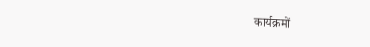कार्यक्रमों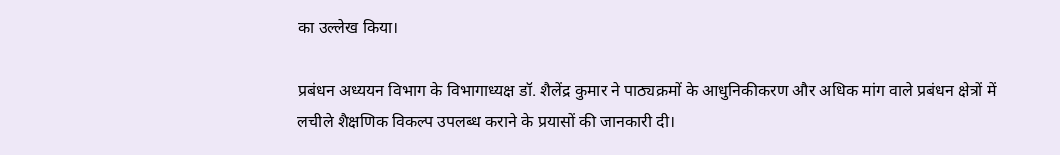का उल्लेख किया।

प्रबंधन अध्ययन विभाग के विभागाध्यक्ष डॉ. शैलेंद्र कुमार ने पाठ्यक्रमों के आधुनिकीकरण और अधिक मांग वाले प्रबंधन क्षेत्रों में लचीले शैक्षणिक विकल्प उपलब्ध कराने के प्रयासों की जानकारी दी।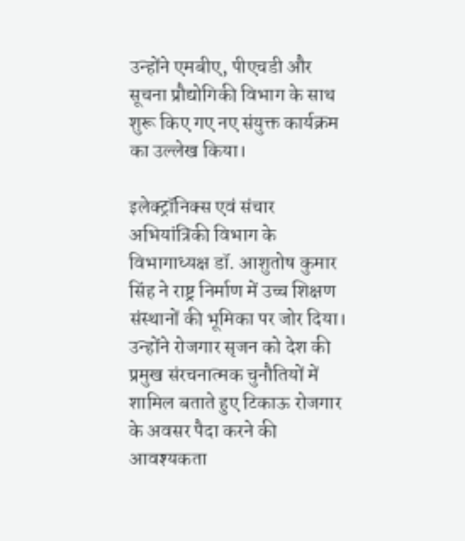उन्होंने एमबीए, पीएचडी और सूचना प्रौद्योगिकी विभाग के साथ शुरू किए गए नए संयुक्त कार्यक्रम का उल्लेख किया।

इलेक्ट्रॉनिक्स एवं संचार अभियांत्रिकी विभाग के विभागाध्यक्ष डॉ. आशुतोष कुमार सिंह ने राष्ट्र निर्माण में उच्च शिक्षण संस्थानों की भूमिका पर जोर दिया। उन्होंने रोजगार सृजन को देश की प्रमुख संरचनात्मक चुनौतियों में शामिल बताते हुए टिकाऊ रोजगार के अवसर पैदा करने की आवश्यकता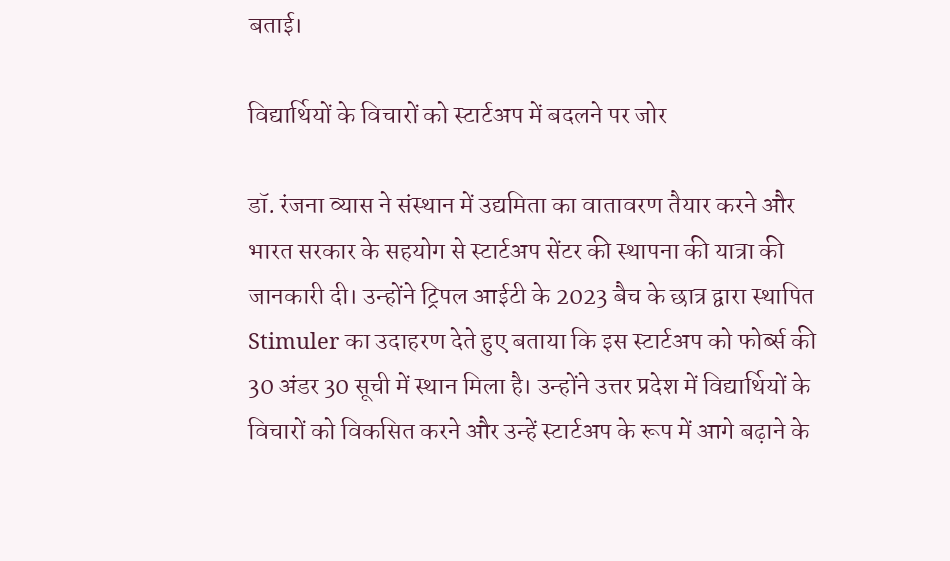बताई।

विद्यार्थियों के विचारों को स्टार्टअप में बदलने पर जोर

डॉ. रंजना व्यास ने संस्थान में उद्यमिता का वातावरण तैयार करने और भारत सरकार के सहयोग से स्टार्टअप सेंटर की स्थापना की यात्रा की जानकारी दी। उन्होंने ट्रिपल आईटी के 2023 बैच के छात्र द्वारा स्थापित Stimuler का उदाहरण देते हुए बताया कि इस स्टार्टअप को फोर्ब्स की 30 अंडर 30 सूची में स्थान मिला है। उन्होंने उत्तर प्रदेश में विद्यार्थियों के विचारों को विकसित करने और उन्हें स्टार्टअप के रूप में आगे बढ़ाने के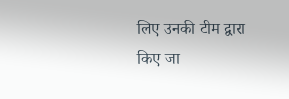लिए उनकी टीम द्वारा किए जा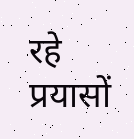रहे प्रयासों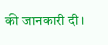की जानकारी दी।